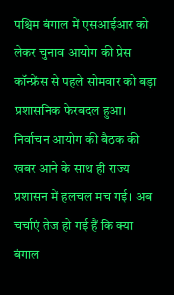पश्चिम बंगाल में एसआईआर को लेकर चुनाव आयोग की प्रेस कॉन्फ्रेंस से पहले सोमवार को बड़ा प्रशासनिक फेरबदल हुआ। निर्वाचन आयोग की बैठक की खबर आने के साथ ही राज्य प्रशासन में हलचल मच गई। अब चर्चाएं तेज हो गई हैं कि क्या बंगाल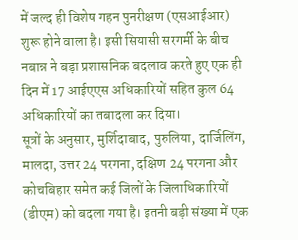में जल्द ही विशेष गहन पुनरीक्षण (एसआईआर) शुरू होने वाला है। इसी सियासी सरगर्मी के बीच नबान्न ने बड़ा प्रशासनिक बदलाव करते हुए एक ही दिन में 17 आईएएस अधिकारियों सहित कुल 64 अधिकारियों का तबादला कर दिया।
सूत्रों के अनुसार, मुर्शिदाबाद, पुरुलिया, दार्जिलिंग, मालदा, उत्तर 24 परगना, दक्षिण 24 परगना और कोचबिहार समेत कई जिलों के जिलाधिकारियों (डीएम) को बदला गया है। इतनी बड़ी संख्या में एक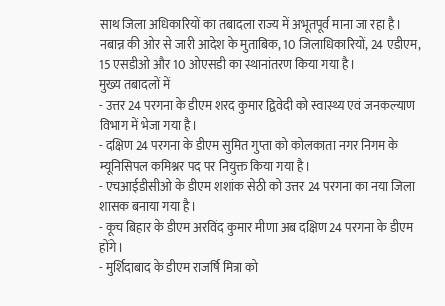साथ जिला अधिकारियों का तबादला राज्य में अभूतपूर्व माना जा रहा है।
नबान्न की ओर से जारी आदेश के मुताबिक, 10 जिलाधिकारियों, 24 एडीएम, 15 एसडीओ और 10 ओएसडी का स्थानांतरण किया गया है।
मुख्य तबादलों में
- उत्तर 24 परगना के डीएम शरद कुमार द्विवेदी को स्वास्थ्य एवं जनकल्याण विभाग में भेजा गया है।
- दक्षिण 24 परगना के डीएम सुमित गुप्ता को कोलकाता नगर निगम के म्यूनिसिपल कमिश्नर पद पर नियुक्त किया गया है।
- एचआईडीसीओ के डीएम शशांक सेठी को उत्तर 24 परगना का नया जिला शासक बनाया गया है।
- कूच बिहार के डीएम अरविंद कुमार मीणा अब दक्षिण 24 परगना के डीएम होंगे।
- मुर्शिदाबाद के डीएम राजर्षि मित्रा को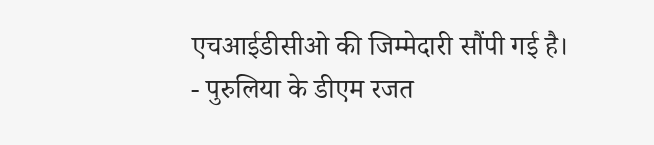एचआईडीसीओ की जिम्मेदारी सौंपी गई है।
- पुरुलिया के डीएम रजत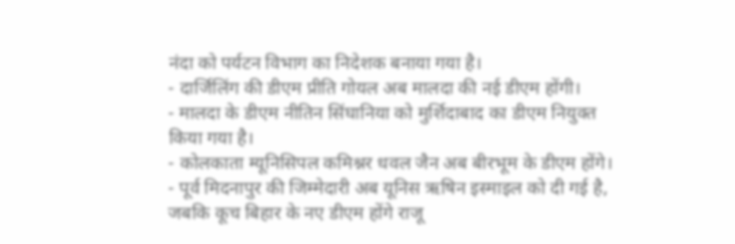नंदा को पर्यटन विभाग का निदेशक बनाया गया है।
- दार्जिलिंग की डीएम प्रीति गोयल अब मालदा की नई डीएम होंगी।
- मालदा के डीएम नीतिन सिंघानिया को मुर्शिदाबाद का डीएम नियुक्त किया गया है।
- कोलकाता म्यूनिसिपल कमिश्नर धवल जैन अब बीरभूम के डीएम होंगे।
- पूर्व मिदनापुर की जिम्मेदारी अब यूनिस ऋषिन इस्माइल को दी गई है, जबकि कूच बिहार के नए डीएम होंगे राजू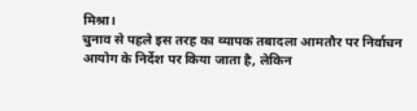मिश्रा।
चुनाव से पहले इस तरह का व्यापक तबादला आमतौर पर निर्वाचन आयोग के निर्देश पर किया जाता है, लेकिन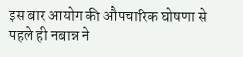इस बार आयोग की औपचारिक घोषणा से पहले ही नबान्न ने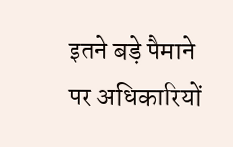इतने बड़े पैमाने पर अधिकारियों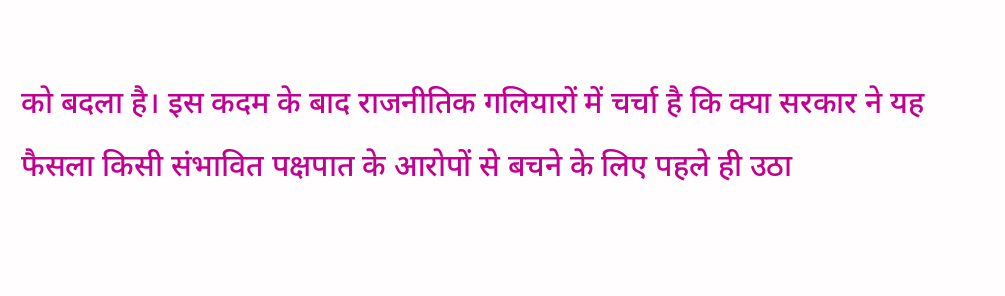को बदला है। इस कदम के बाद राजनीतिक गलियारों में चर्चा है कि क्या सरकार ने यह फैसला किसी संभावित पक्षपात के आरोपों से बचने के लिए पहले ही उठा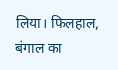लिया। फिलहाल, बंगाल का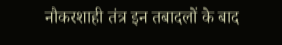नौकरशाही तंत्र इन तबादलों के बाद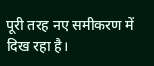पूरी तरह नए समीकरण में दिख रहा है।